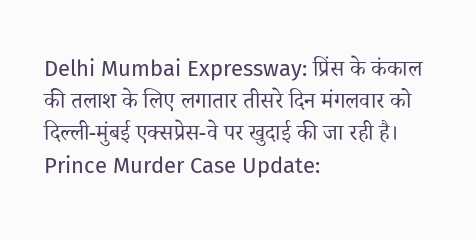Delhi Mumbai Expressway: प्रिंस के कंकाल की तलाश के लिए लगातार तीसरे दिन मंगलवार को दिल्ली-मुंबई एक्सप्रेस-वे पर खुदाई की जा रही है।
Prince Murder Case Update: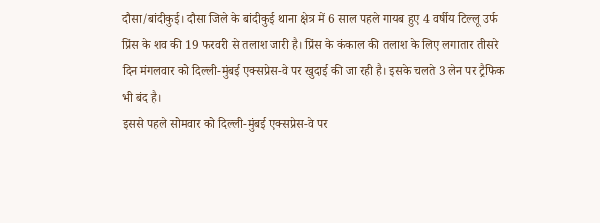दौसा/बांदीकुई। दौसा जिले के बांदीकुई थाना क्षेत्र में 6 साल पहले गायब हुए 4 वर्षीय टिल्लू उर्फ प्रिंस के शव की 19 फरवरी से तलाश जारी है। प्रिंस के कंकाल की तलाश के लिए लगातार तीसरे दिन मंगलवार को दिल्ली-मुंबई एक्सप्रेस-वे पर खुदाई की जा रही है। इसके चलते 3 लेन पर ट्रैफिक भी बंद है।
इससे पहले सोमवार को दिल्ली-मुंबई एक्सप्रेस-वे पर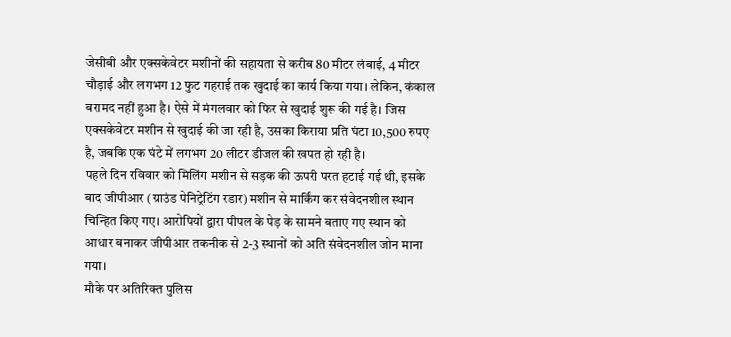जेसीबी और एक्सकेवेटर मशीनों की सहायता से करीब 80 मीटर लंबाई, 4 मीटर चौड़ाई और लगभग 12 फुट गहराई तक खुदाई का कार्य किया गया। लेकिन, कंकाल बरामद नहीं हुआ है। ऐसे में मंगलवार को फिर से खुदाई शुरू की गई है। जिस एक्सकेवेटर मशीन से खुदाई की जा रही है, उसका किराया प्रति घंटा 10,500 रुपए है, जबकि एक घंटे में लगभग 20 लीटर डीजल की खपत हो रही है।
पहले दिन रविवार को मिलिंग मशीन से सड़क की ऊपरी परत हटाई गई थी, इसके बाद जीपीआर (ग्राउंड पेनिट्रेटिंग रडार) मशीन से मार्किंग कर संवेदनशील स्थान चिन्हित किए गए। आरोपियों द्वारा पीपल के पेड़ के सामने बताए गए स्थान को आधार बनाकर जीपीआर तकनीक से 2-3 स्थानों को अति संवेदनशील जोन माना गया।
मौके पर अतिरिक्त पुलिस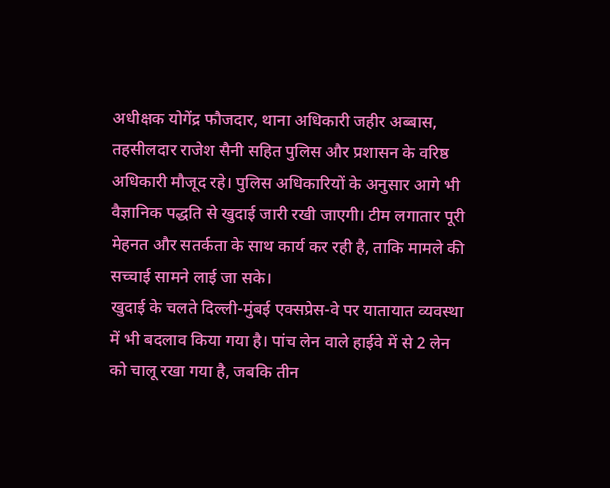अधीक्षक योगेंद्र फौजदार, थाना अधिकारी जहीर अब्बास, तहसीलदार राजेश सैनी सहित पुलिस और प्रशासन के वरिष्ठ अधिकारी मौजूद रहे। पुलिस अधिकारियों के अनुसार आगे भी वैज्ञानिक पद्धति से खुदाई जारी रखी जाएगी। टीम लगातार पूरी मेहनत और सतर्कता के साथ कार्य कर रही है, ताकि मामले की सच्चाई सामने लाई जा सके।
खुदाई के चलते दिल्ली-मुंबई एक्सप्रेस-वे पर यातायात व्यवस्था में भी बदलाव किया गया है। पांच लेन वाले हाईवे में से 2 लेन को चालू रखा गया है, जबकि तीन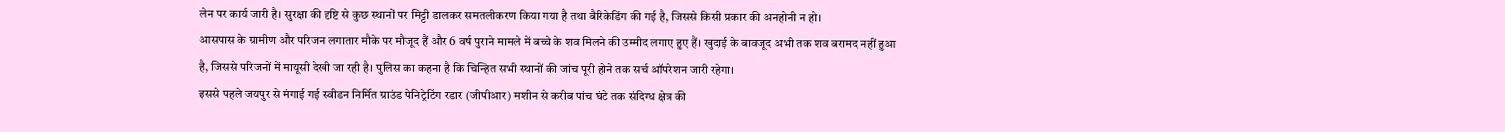लेन पर कार्य जारी है। सुरक्षा की दृष्टि से कुछ स्थानों पर मिट्टी डालकर समतलीकरण किया गया है तथा बैरिकेडिंग की गई है, जिससे किसी प्रकार की अनहोनी न हो।
आसपास के ग्रामीण और परिजन लगातार मौके पर मौजूद हैं और 6 वर्ष पुराने मामले में बच्चे के शव मिलने की उम्मीद लगाए हुए हैं। खुदाई के बावजूद अभी तक शव बरामद नहीं हुआ है, जिससे परिजनों में मायूसी देखी जा रही है। पुलिस का कहना है कि चिन्हित सभी स्थानों की जांच पूरी होने तक सर्च ऑपरेशन जारी रहेगा।
इससे पहले जयपुर से मंगाई गई स्वीडन निर्मित ग्राउंड पेनिट्रेटिंग रडार (जीपीआर) मशीन से करीब पांच घंटे तक संदिग्ध क्षेत्र की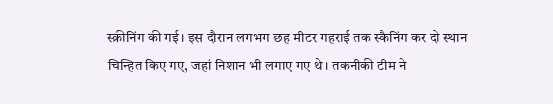स्क्रीनिंग की गई। इस दौरान लगभग छह मीटर गहराई तक स्कैनिंग कर दो स्थान चिन्हित किए गए, जहां निशान भी लगाए गए थे। तकनीकी टीम ने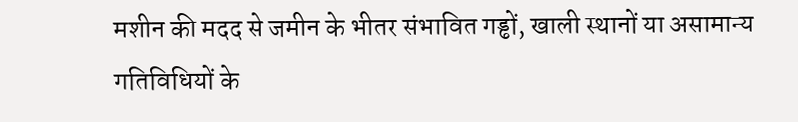मशीन की मदद से जमीन के भीतर संभावित गड्ढों, खाली स्थानों या असामान्य गतिविधियों के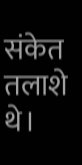संकेत तलाशे थे।